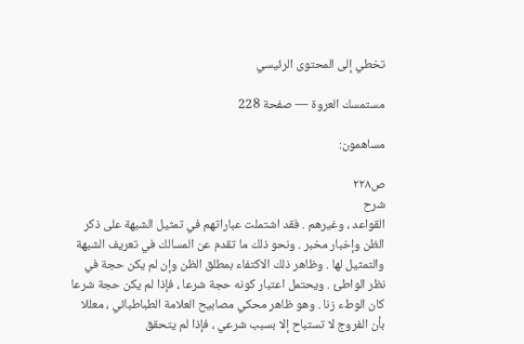تخطي إلى المحتوى الرئيسي

مستمسك العروة — صفحة 228

مساهمون:

ص٢٢٨
شرح
القواعد ، وغيرهم . فقد اشتملت عباراتهم في تمثيل الشبهة على ذكر الظن وإخبار مخبر . ونحو ذلك ما تقدم عن المسالك في تعريف الشبهة والتمثيل لها . وظاهر ذلك الاكتفاء بمطلق الظن وإن لم يكن حجة في نظر الواطئ . ويحتمل اعتبار كونه حجة شرعا ، فإذا لم يكن حجة شرعا كان الوطء زنا . وهو ظاهر محكي مصابيح العلامة الطباطبائي ، معللا بأن الفروج لا تستباح إلا بسبب شرعي ، فإذا لم يتحقق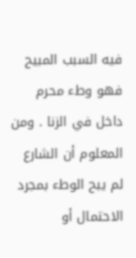فيه السبب المبيح فهو وطء محرم داخل في الزنا . ومن المعلوم أن الشارع لم يبح الوطء بمجرد الاحتمال أو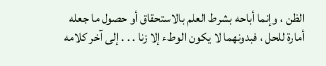الظن ، وإنما أباحه بشرط العلم بالاستحقاق أو حصول ما جعله أمارة للحل ، فبدونهما لا يكون الوطء إلا زنا . . . إلى آخر كلامه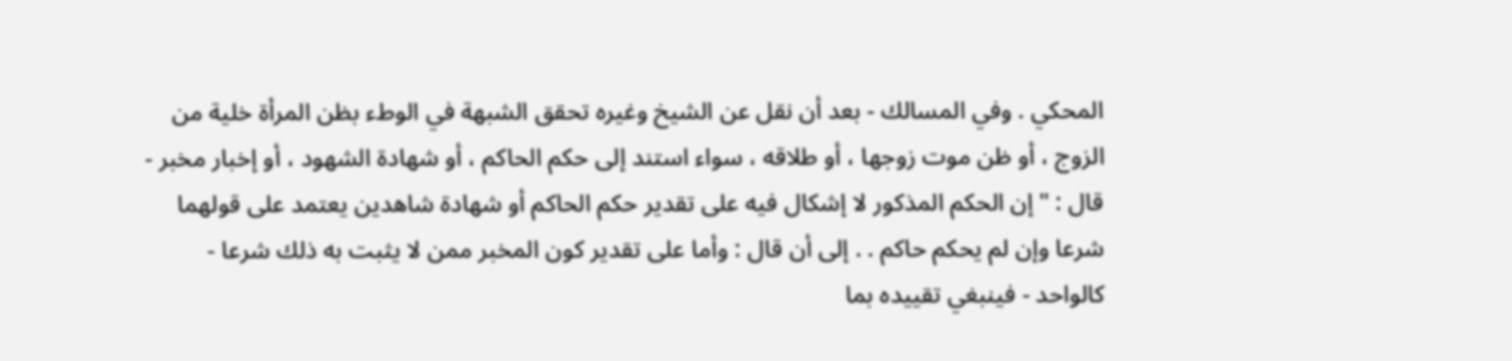المحكي . وفي المسالك - بعد أن نقل عن الشيخ وغيره تحقق الشبهة في الوطء بظن المرأة خلية من الزوج ، أو ظن موت زوجها ، أو طلاقه ، سواء استند إلى حكم الحاكم ، أو شهادة الشهود ، أو إخبار مخبر - قال : " إن الحكم المذكور لا إشكال فيه على تقدير حكم الحاكم أو شهادة شاهدين يعتمد على قولهما شرعا وإن لم يحكم حاكم . . إلى أن قال : وأما على تقدير كون المخبر ممن لا يثبت به ذلك شرعا - كالواحد - فينبغي تقييده بما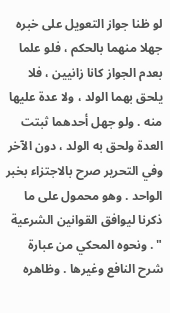لو ظنا جواز التعويل على خبره جهلا منهما بالحكم ، فلو علما بعدم الجواز كانا زانيين ، فلا يلحق بهما الولد ، ولا عدة عليها منه . ولو جهل أحدهما ثبتت العدة ولحق به الولد ، دون الآخر وفي التحرير صرح بالاجتزاء بخبر الواحد . وهو محمول على ما ذكرنا ليوافق القوانين الشرعية " . ونحوه المحكي من عبارة شرح النافع وغيرها . وظاهره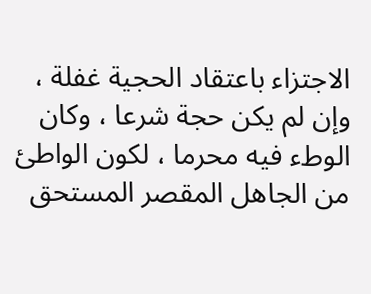الاجتزاء باعتقاد الحجية غفلة ، وإن لم يكن حجة شرعا ، وكان الوطء فيه محرما ، لكون الواطئ من الجاهل المقصر المستحق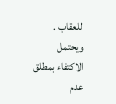للعقاب . ويحتمل الاكتفاء بمطلق عدم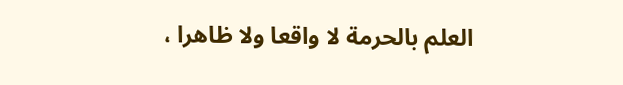العلم بالحرمة لا واقعا ولا ظاهرا ،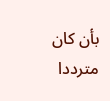بأن كان مترددا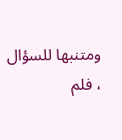ومتنبها للسؤال ، فلم